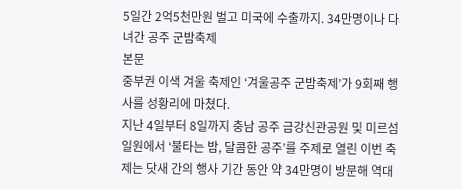5일간 2억5천만원 벌고 미국에 수출까지. 34만명이나 다녀간 공주 군밤축제
본문
중부권 이색 겨울 축제인 ‘겨울공주 군밤축제’가 9회째 행사를 성황리에 마쳤다.
지난 4일부터 8일까지 충남 공주 금강신관공원 및 미르섬 일원에서 ‘불타는 밤, 달콤한 공주’를 주제로 열린 이번 축제는 닷새 간의 행사 기간 동안 약 34만명이 방문해 역대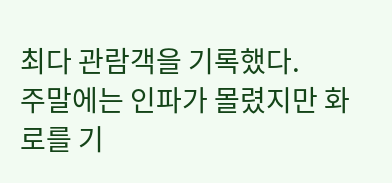최다 관람객을 기록했다.
주말에는 인파가 몰렸지만 화로를 기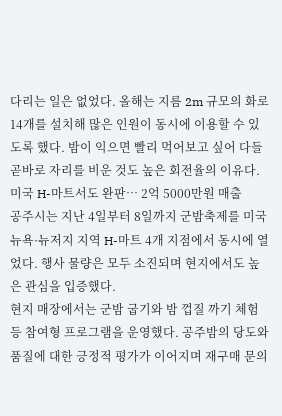다리는 일은 없었다. 올해는 지름 2m 규모의 화로 14개를 설치해 많은 인원이 동시에 이용할 수 있도록 했다. 밤이 익으면 빨리 먹어보고 싶어 다들 곧바로 자리를 비운 것도 높은 회전율의 이유다.
미국 H-마트서도 완판… 2억 5000만원 매출
공주시는 지난 4일부터 8일까지 군밤축제를 미국 뉴욕·뉴저지 지역 H-마트 4개 지점에서 동시에 열었다. 행사 물량은 모두 소진되며 현지에서도 높은 관심을 입증했다.
현지 매장에서는 군밤 굽기와 밤 껍질 까기 체험 등 참여형 프로그램을 운영했다. 공주밤의 당도와 품질에 대한 긍정적 평가가 이어지며 재구매 문의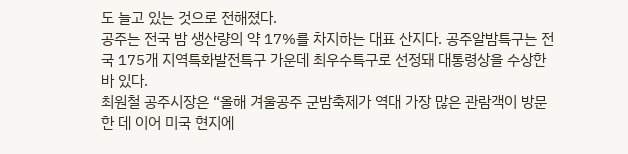도 늘고 있는 것으로 전해졌다.
공주는 전국 밤 생산량의 약 17%를 차지하는 대표 산지다. 공주알밤특구는 전국 175개 지역특화발전특구 가운데 최우수특구로 선정돼 대통령상을 수상한 바 있다.
최원철 공주시장은 “올해 겨울공주 군밤축제가 역대 가장 많은 관람객이 방문한 데 이어 미국 현지에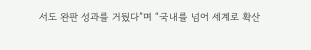서도 완판 성과를 거뒀다”며 “국내를 넘어 세계로 확산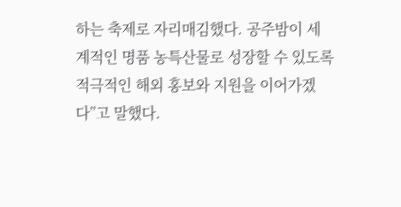하는 축제로 자리매김했다. 공주밤이 세계적인 명품 농특산물로 성장할 수 있도록 적극적인 해외 홍보와 지원을 이어가겠다”고 말했다.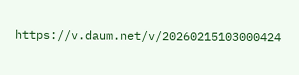https://v.daum.net/v/20260215103000424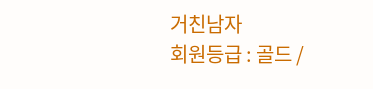거친남자
회원등급 : 골드 /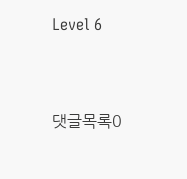Level 6


댓글목록0